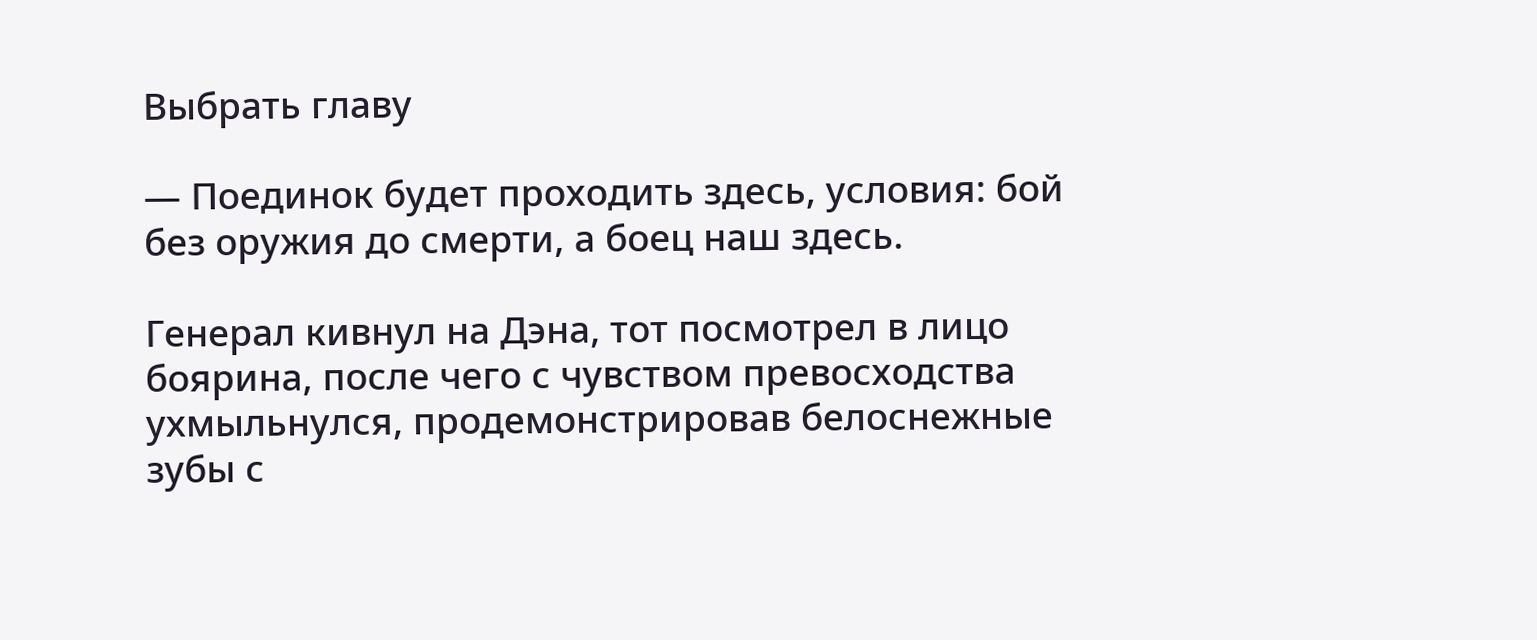Выбрать главу

— Поединок будет проходить здесь, условия: бой без оружия до смерти, а боец наш здесь.

Генерал кивнул на Дэна, тот посмотрел в лицо боярина, после чего с чувством превосходства ухмыльнулся, продемонстрировав белоснежные зубы с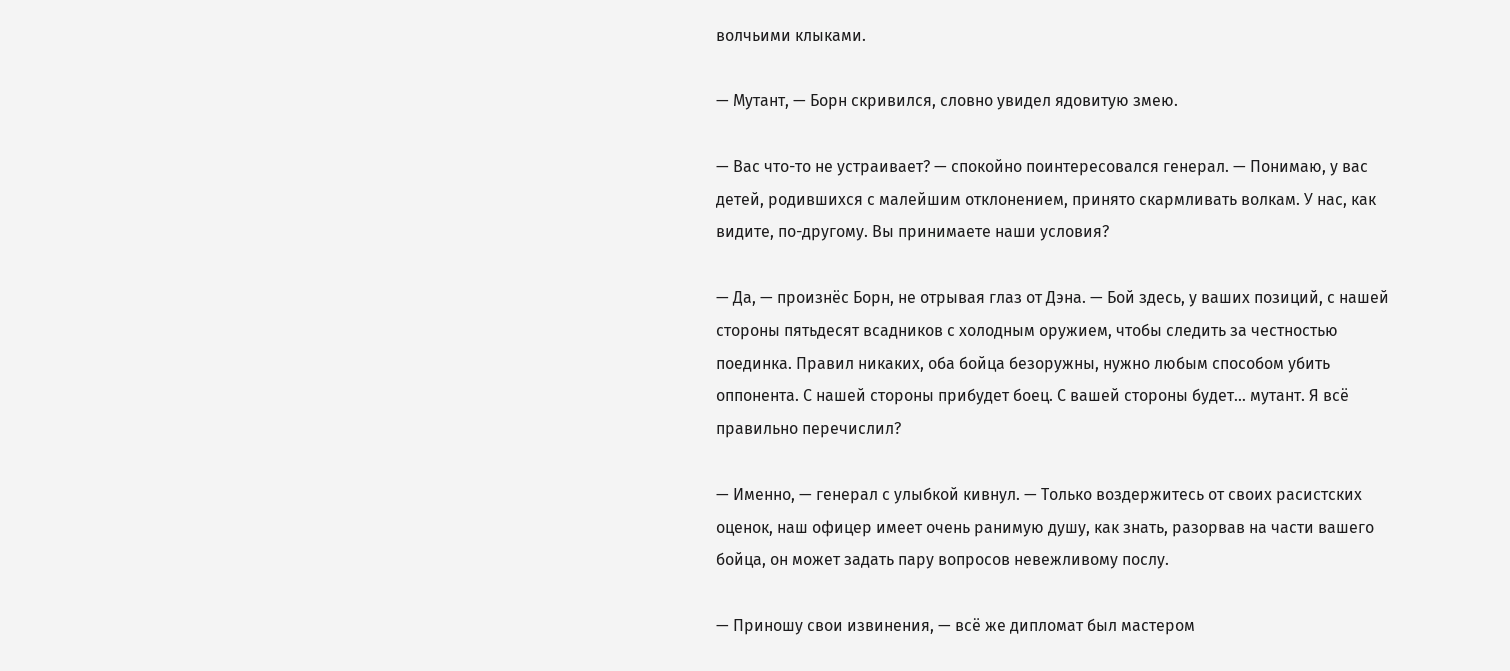волчьими клыками.

— Мутант, — Борн скривился, словно увидел ядовитую змею.

— Вас что-то не устраивает? — спокойно поинтересовался генерал. — Понимаю, у вас детей, родившихся с малейшим отклонением, принято скармливать волкам. У нас, как видите, по-другому. Вы принимаете наши условия?

— Да, — произнёс Борн, не отрывая глаз от Дэна. — Бой здесь, у ваших позиций, с нашей стороны пятьдесят всадников с холодным оружием, чтобы следить за честностью поединка. Правил никаких, оба бойца безоружны, нужно любым способом убить оппонента. С нашей стороны прибудет боец. С вашей стороны будет… мутант. Я всё правильно перечислил?

— Именно, — генерал с улыбкой кивнул. — Только воздержитесь от своих расистских оценок, наш офицер имеет очень ранимую душу, как знать, разорвав на части вашего бойца, он может задать пару вопросов невежливому послу.

— Приношу свои извинения, — всё же дипломат был мастером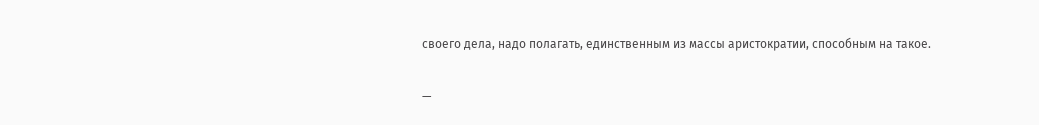своего дела, надо полагать, единственным из массы аристократии, способным на такое.

—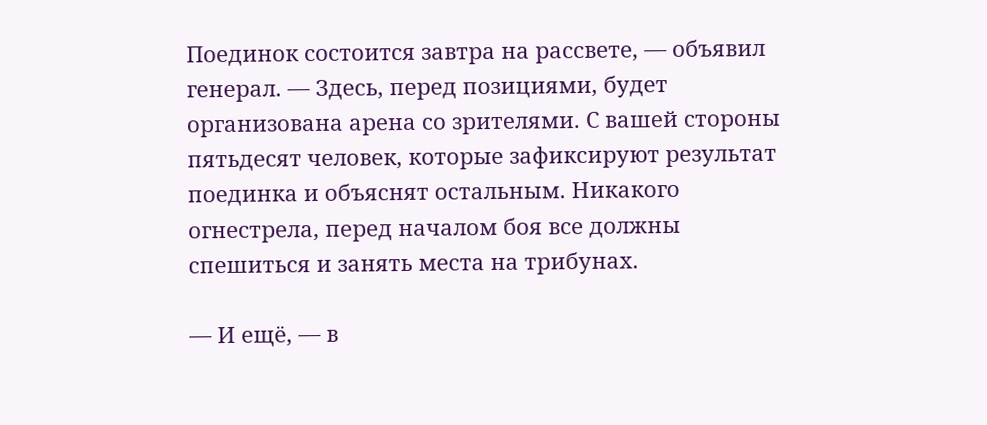Поединок состоится завтра на рассвете, — объявил генерал. — Здесь, перед позициями, будет организована арена со зрителями. С вашей стороны пятьдесят человек, которые зафиксируют результат поединка и объяснят остальным. Никакого огнестрела, перед началом боя все должны спешиться и занять места на трибунах.

— И ещё, — в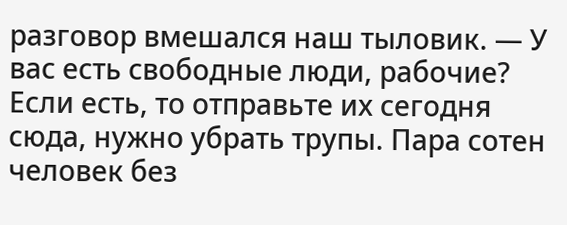разговор вмешался наш тыловик. — У вас есть свободные люди, рабочие? Если есть, то отправьте их сегодня сюда, нужно убрать трупы. Пара сотен человек без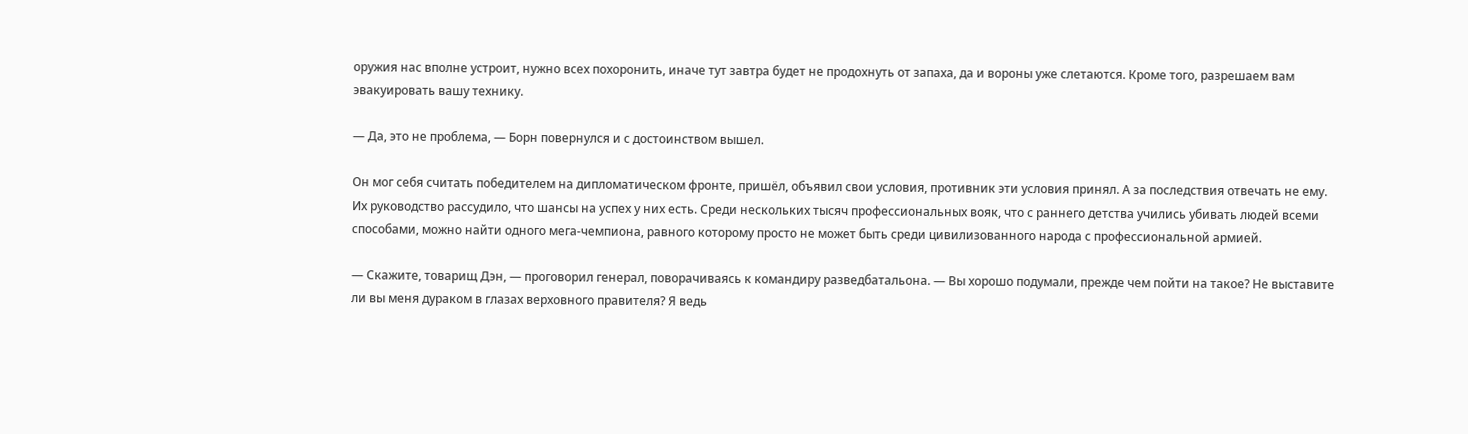оружия нас вполне устроит, нужно всех похоронить, иначе тут завтра будет не продохнуть от запаха, да и вороны уже слетаются. Кроме того, разрешаем вам эвакуировать вашу технику.

— Да, это не проблема, — Борн повернулся и с достоинством вышел.

Он мог себя считать победителем на дипломатическом фронте, пришёл, объявил свои условия, противник эти условия принял. А за последствия отвечать не ему. Их руководство рассудило, что шансы на успех у них есть. Среди нескольких тысяч профессиональных вояк, что с раннего детства учились убивать людей всеми способами, можно найти одного мега-чемпиона, равного которому просто не может быть среди цивилизованного народа с профессиональной армией.

— Скажите, товарищ Дэн, — проговорил генерал, поворачиваясь к командиру разведбатальона. — Вы хорошо подумали, прежде чем пойти на такое? Не выставите ли вы меня дураком в глазах верховного правителя? Я ведь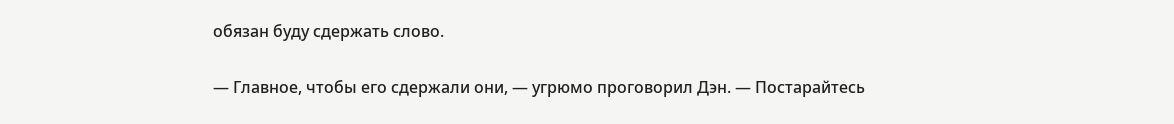обязан буду сдержать слово.

— Главное, чтобы его сдержали они, — угрюмо проговорил Дэн. — Постарайтесь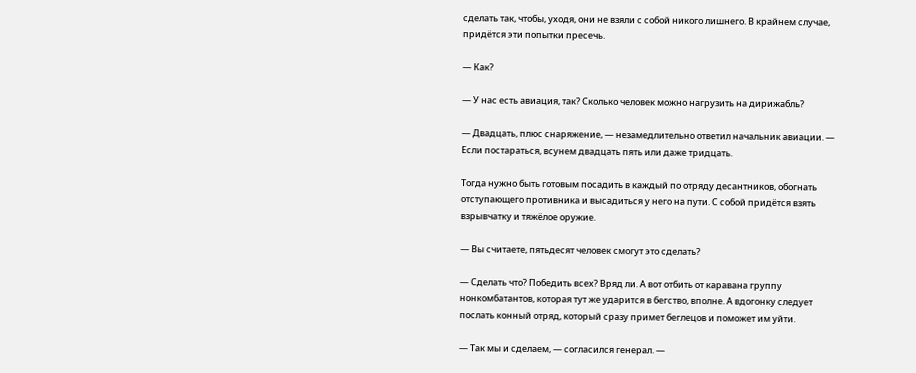сделать так, чтобы, уходя, они не взяли с собой никого лишнего. В крайнем случае, придётся эти попытки пресечь.

— Как?

— У нас есть авиация, так? Сколько человек можно нагрузить на дирижабль?

— Двадцать, плюс снаряжение, — незамедлительно ответил начальник авиации. — Если постараться, всунем двадцать пять или даже тридцать.

Тогда нужно быть готовым посадить в каждый по отряду десантников, обогнать отступающего противника и высадиться у него на пути. С собой придётся взять взрывчатку и тяжёлое оружие.

— Вы считаете, пятьдесят человек смогут это сделать?

— Сделать что? Победить всех? Вряд ли. А вот отбить от каравана группу нонкомбатантов, которая тут же ударится в бегство, вполне. А вдогонку следует послать конный отряд, который сразу примет беглецов и поможет им уйти.

— Так мы и сделаем, — согласился генерал. —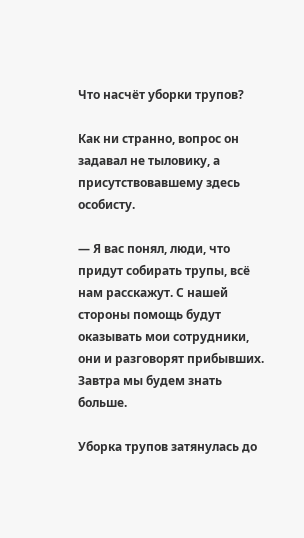Что насчёт уборки трупов?

Как ни странно, вопрос он задавал не тыловику, а присутствовавшему здесь особисту.

— Я вас понял, люди, что придут собирать трупы, всё нам расскажут. С нашей стороны помощь будут оказывать мои сотрудники, они и разговорят прибывших. Завтра мы будем знать больше.

Уборка трупов затянулась до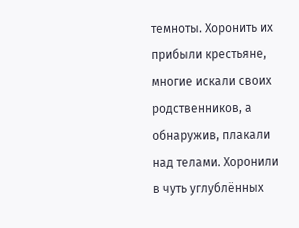темноты. Хоронить их прибыли крестьяне, многие искали своих родственников, а обнаружив, плакали над телами. Хоронили в чуть углублённых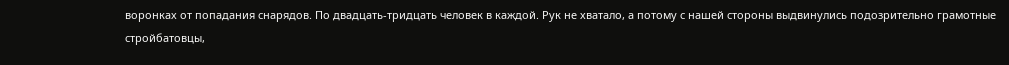воронках от попадания снарядов. По двадцать-тридцать человек в каждой. Рук не хватало, а потому с нашей стороны выдвинулись подозрительно грамотные стройбатовцы,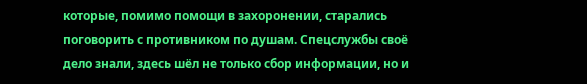которые, помимо помощи в захоронении, старались поговорить с противником по душам. Спецслужбы своё дело знали, здесь шёл не только сбор информации, но и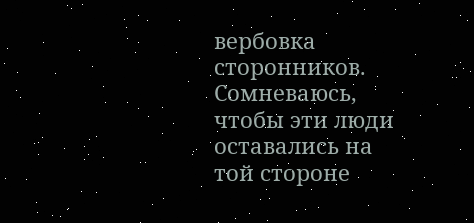вербовка сторонников. Сомневаюсь, чтобы эти люди оставались на той стороне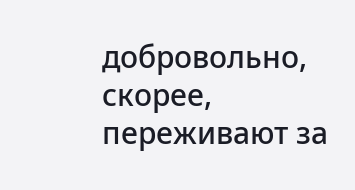добровольно, скорее, переживают за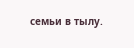семьи в тылу.